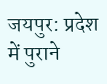जयपुर: प्रदेश में पुराने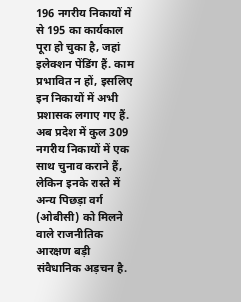196 नगरीय निकायों में से 195 का कार्यकाल पूरा हो चुका है, जहां इलेक्शन पेंडिंग हैं. काम प्रभावित न हों, इसलिए इन निकायों में अभी प्रशासक लगाए गए हैं. अब प्रदेश में कुल 309 नगरीय निकायों में एक साथ चुनाव कराने हैं, लेकिन इनके रास्ते में अन्य पिछड़ा वर्ग (ओबीसी) को मिलने वाले राजनीतिक आरक्षण बड़ी संवैधानिक अड़चन है.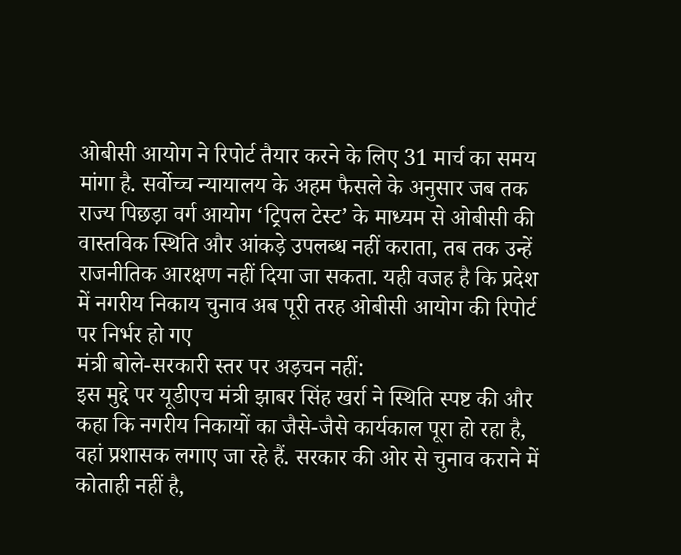ओबीसी आयोग ने रिपोर्ट तैयार करने के लिए 31 मार्च का समय मांगा है. सर्वोच्च न्यायालय के अहम फैसले के अनुसार जब तक राज्य पिछड़ा वर्ग आयोग ‘ट्रिपल टेस्ट’ के माध्यम से ओबीसी की वास्तविक स्थिति और आंकड़े उपलब्ध नहीं कराता, तब तक उन्हें राजनीतिक आरक्षण नहीं दिया जा सकता. यही वजह है कि प्रदेश में नगरीय निकाय चुनाव अब पूरी तरह ओबीसी आयोग की रिपोर्ट पर निर्भर हो गए
मंत्री बोले-सरकारी स्तर पर अड़चन नहीं:
इस मुद्दे पर यूडीएच मंत्री झाबर सिंह खर्रा ने स्थिति स्पष्ट की और कहा कि नगरीय निकायों का जैसे-जैसे कार्यकाल पूरा हो रहा है, वहां प्रशासक लगाए जा रहे हैं. सरकार की ओर से चुनाव कराने में कोताही नहीं है,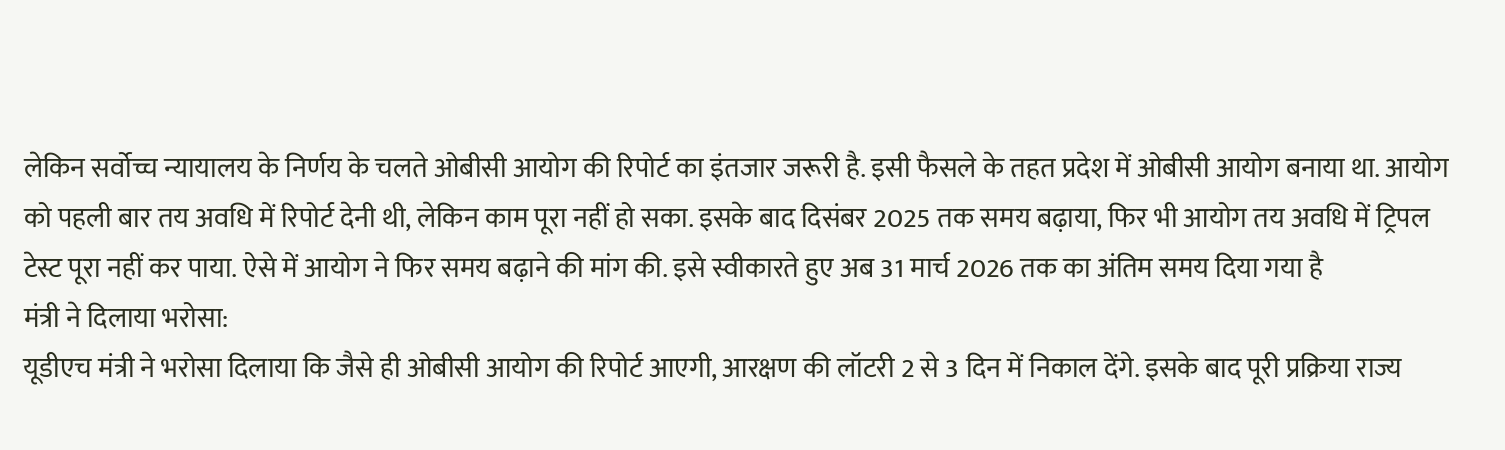लेकिन सर्वोच्च न्यायालय के निर्णय के चलते ओबीसी आयोग की रिपोर्ट का इंतजार जरूरी है. इसी फैसले के तहत प्रदेश में ओबीसी आयोग बनाया था. आयोग को पहली बार तय अवधि में रिपोर्ट देनी थी, लेकिन काम पूरा नहीं हो सका. इसके बाद दिसंबर 2025 तक समय बढ़ाया, फिर भी आयोग तय अवधि में ट्रिपल टेस्ट पूरा नहीं कर पाया. ऐसे में आयोग ने फिर समय बढ़ाने की मांग की. इसे स्वीकारते हुए अब 31 मार्च 2026 तक का अंतिम समय दिया गया है
मंत्री ने दिलाया भरोसा:
यूडीएच मंत्री ने भरोसा दिलाया कि जैसे ही ओबीसी आयोग की रिपोर्ट आएगी, आरक्षण की लॉटरी 2 से 3 दिन में निकाल देंगे. इसके बाद पूरी प्रक्रिया राज्य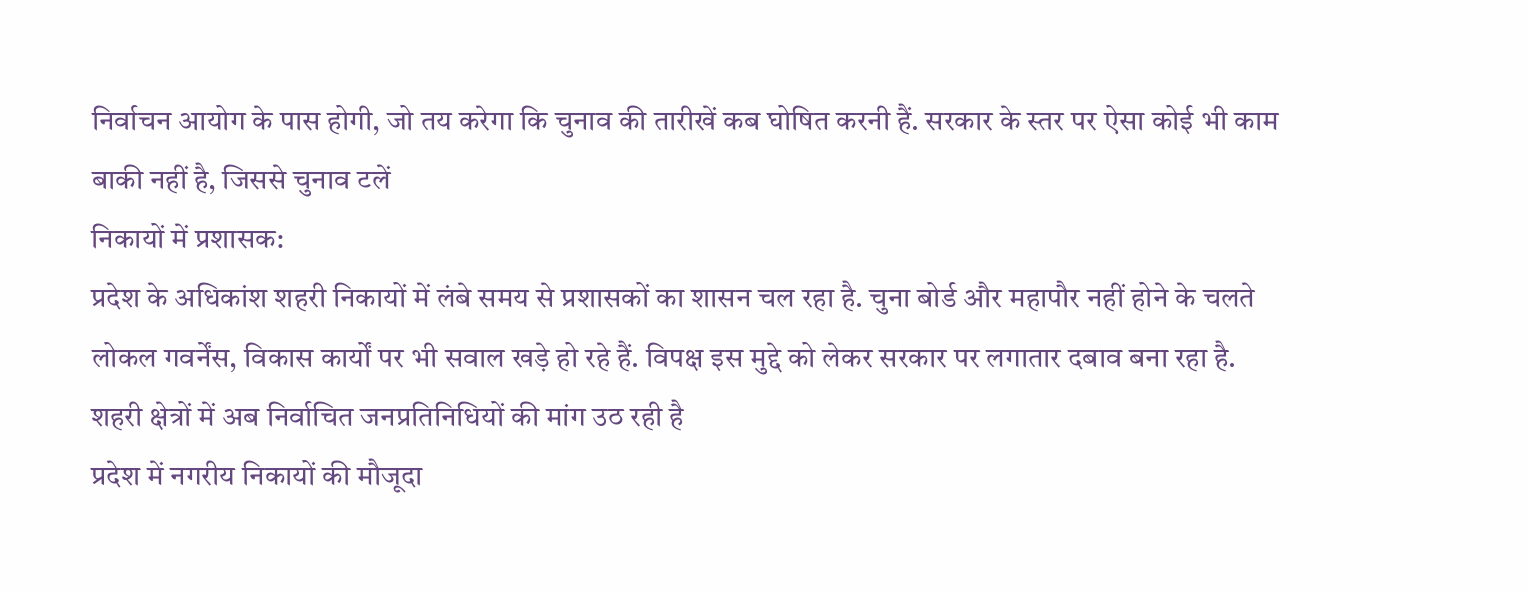निर्वाचन आयोग के पास होगी, जो तय करेगा कि चुनाव की तारीखें कब घोषित करनी हैं. सरकार के स्तर पर ऐसा कोई भी काम बाकी नहीं है, जिससे चुनाव टलें
निकायों में प्रशासक:
प्रदेश के अधिकांश शहरी निकायों में लंबे समय से प्रशासकों का शासन चल रहा है. चुना बोर्ड और महापौर नहीं होने के चलते लोकल गवर्नेंस, विकास कार्यों पर भी सवाल खड़े हो रहे हैं. विपक्ष इस मुद्दे को लेकर सरकार पर लगातार दबाव बना रहा है. शहरी क्षेत्रों में अब निर्वाचित जनप्रतिनिधियों की मांग उठ रही है
प्रदेश में नगरीय निकायों की मौजूदा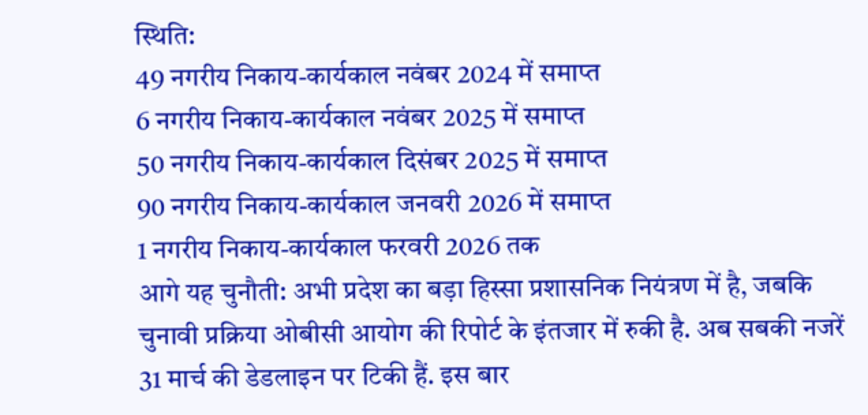स्थिति:
49 नगरीय निकाय-कार्यकाल नवंबर 2024 में समाप्त
6 नगरीय निकाय-कार्यकाल नवंबर 2025 में समाप्त
50 नगरीय निकाय-कार्यकाल दिसंबर 2025 में समाप्त
90 नगरीय निकाय-कार्यकाल जनवरी 2026 में समाप्त
1 नगरीय निकाय-कार्यकाल फरवरी 2026 तक
आगे यह चुनौती: अभी प्रदेश का बड़ा हिस्सा प्रशासनिक नियंत्रण में है, जबकि चुनावी प्रक्रिया ओबीसी आयोग की रिपोर्ट के इंतजार में रुकी है. अब सबकी नजरें 31 मार्च की डेडलाइन पर टिकी हैं. इस बार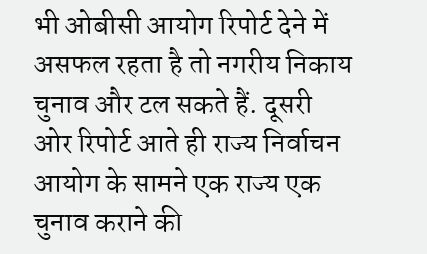भी ओबीसी आयोग रिपोर्ट देने में असफल रहता है तो नगरीय निकाय चुनाव और टल सकते हैं. दूसरी ओर रिपोर्ट आते ही राज्य निर्वाचन आयोग के सामने एक राज्य एक चुनाव कराने की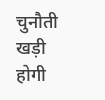चुनौती खड़ी होगी